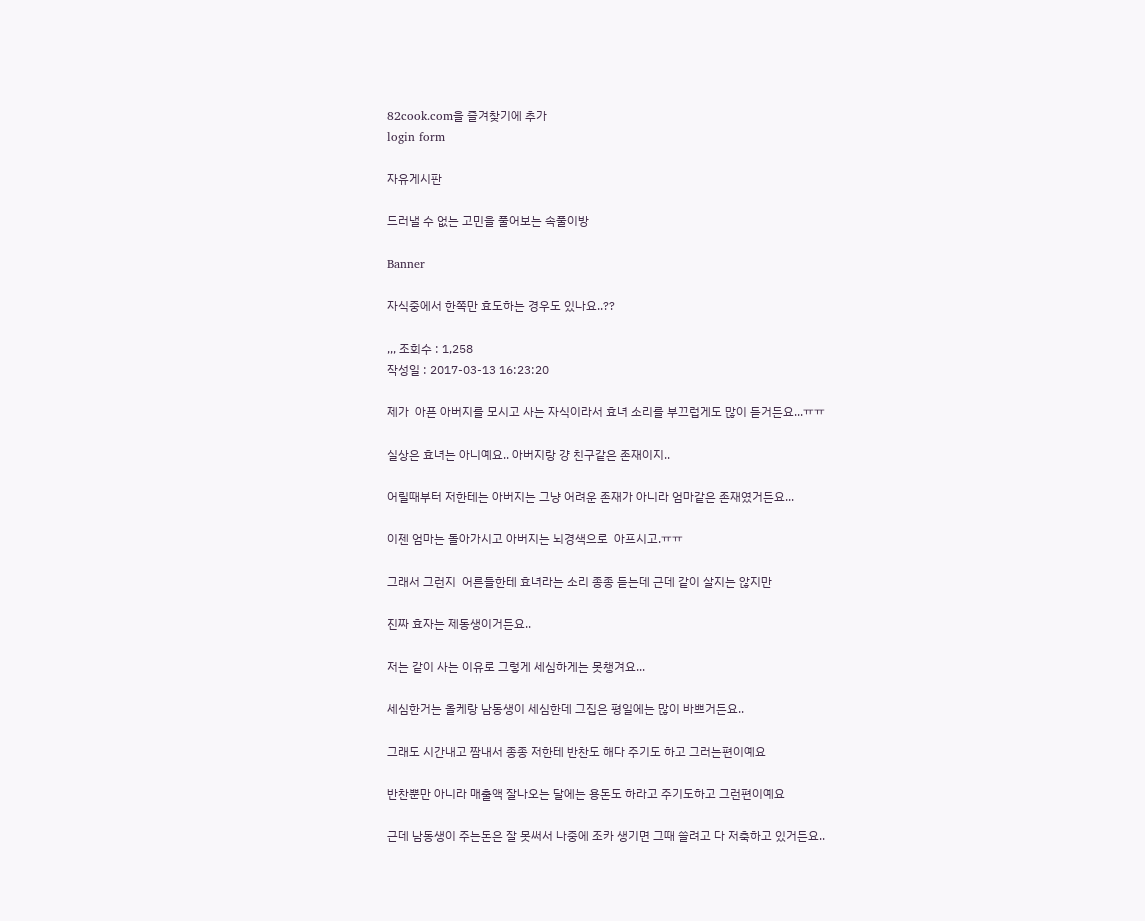82cook.com을 즐겨찾기에 추가
login form

자유게시판

드러낼 수 없는 고민을 풀어보는 속풀이방

Banner

자식중에서 한쪽만 효도하는 경우도 있나요..??

,,, 조회수 : 1,258
작성일 : 2017-03-13 16:23:20

제가  아픈 아버지를 모시고 사는 자식이라서 효녀 소리를 부끄럽게도 많이 듣거든요...ㅠㅠ

실상은 효녀는 아니예요.. 아버지랑 걍 친구같은 존재이지..

어릴때부터 저한테는 아버지는 그냥 어려운 존재가 아니라 엄마같은 존재였거든요...

이젠 엄마는 돌아가시고 아버지는 뇌경색으로  아프시고.ㅠㅠ

그래서 그런지  어른들한테 효녀라는 소리 종종 듣는데 근데 같이 살지는 않지만

진짜 효자는 제동생이거든요..

저는 같이 사는 이유로 그렇게 세심하게는 못챙겨요...

세심한거는 올케랑 남동생이 세심한데 그집은 평일에는 많이 바쁘거든요..

그래도 시간내고 짬내서 종종 저한테 반찬도 해다 주기도 하고 그러는편이예요

반찬뿐만 아니라 매출액 잘나오는 달에는 용돈도 하라고 주기도하고 그런편이예요

근데 남동생이 주는돈은 잘 못써서 나중에 조카 생기면 그때 쓸려고 다 저축하고 있거든요..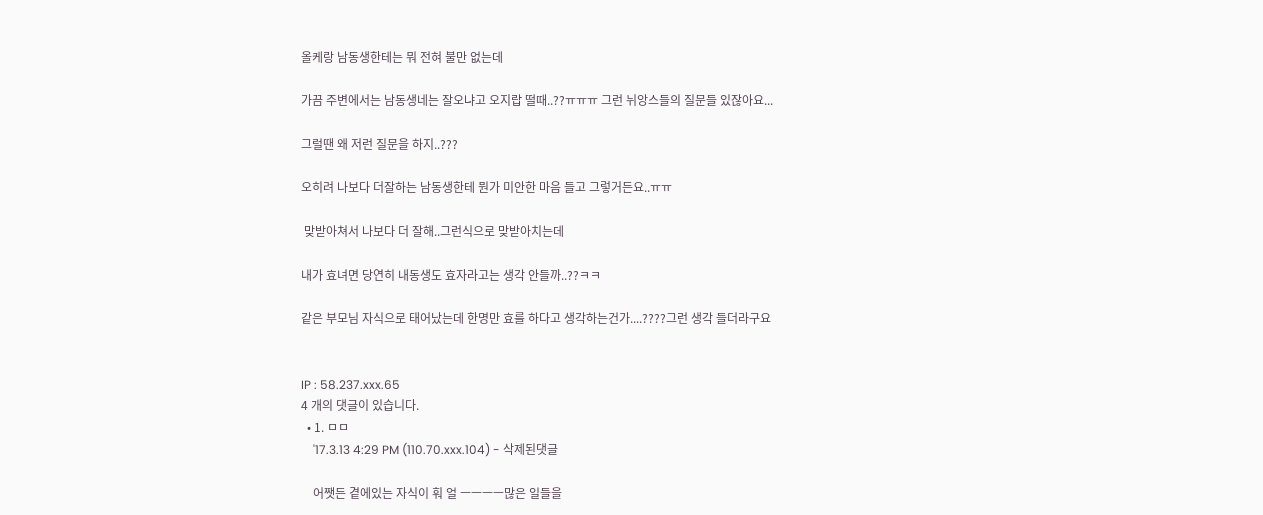올케랑 남동생한테는 뭐 전혀 불만 없는데

가끔 주변에서는 남동생네는 잘오냐고 오지랍 떨때..??ㅠㅠㅠ 그런 뉘앙스들의 질문들 있잖아요...

그럴땐 왜 저런 질문을 하지..???

오히려 나보다 더잘하는 남동생한테 뭔가 미안한 마음 들고 그렇거든요..ㅠㅠ

 맞받아쳐서 나보다 더 잘해..그런식으로 맞받아치는데

내가 효녀면 당연히 내동생도 효자라고는 생각 안들까..??ㅋㅋ

같은 부모님 자식으로 태어났는데 한명만 효를 하다고 생각하는건가....????그런 생각 들더라구요


IP : 58.237.xxx.65
4 개의 댓글이 있습니다.
  • 1. ㅁㅁ
    '17.3.13 4:29 PM (110.70.xxx.104) - 삭제된댓글

    어쨋든 곁에있는 자식이 훠 얼 ㅡㅡㅡㅡ많은 일들을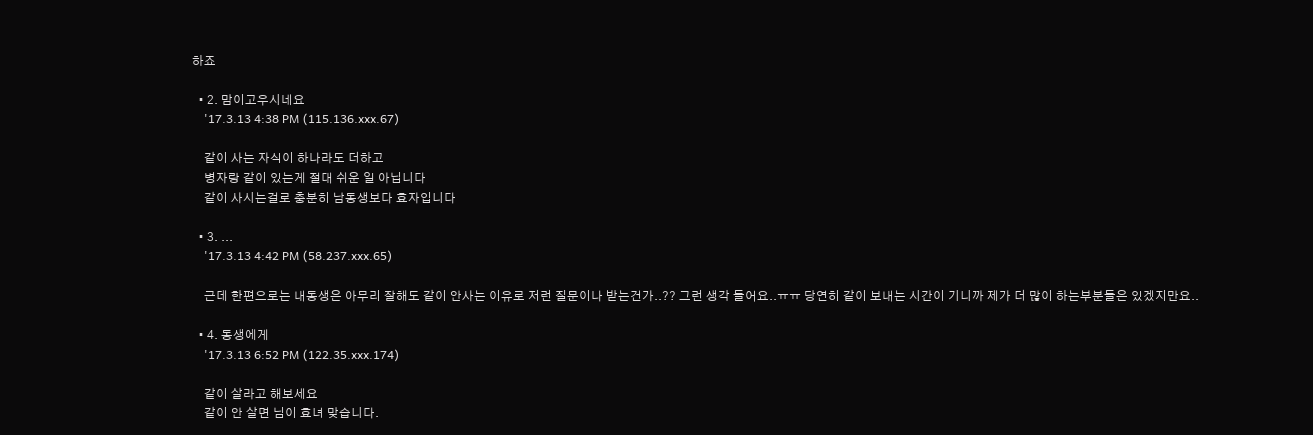하죠

  • 2. 맘이고우시네요
    '17.3.13 4:38 PM (115.136.xxx.67)

    같이 사는 자식이 하나라도 더하고
    병자랑 같이 있는게 절대 쉬운 일 아닙니다
    같이 사시는걸로 충분히 남동생보다 효자입니다

  • 3. ...
    '17.3.13 4:42 PM (58.237.xxx.65)

    근데 한편으로는 내동생은 아무리 잘해도 같이 안사는 이유로 저런 질문이나 받는건가..?? 그런 생각 들어요..ㅠㅠ 당연히 같이 보내는 시간이 기니까 제가 더 많이 하는부분들은 있겠지만요..

  • 4. 동생에게
    '17.3.13 6:52 PM (122.35.xxx.174)

    같이 살라고 해보세요
    같이 안 살면 님이 효녀 맞습니다.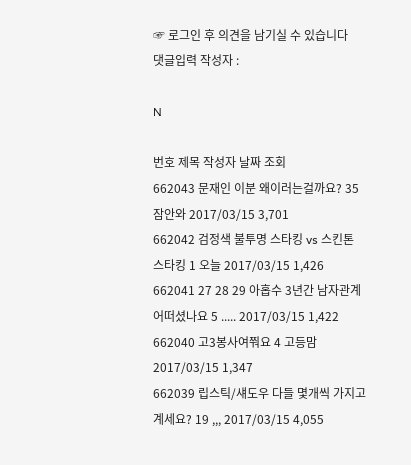☞ 로그인 후 의견을 남기실 수 있습니다
댓글입력 작성자 :

N

번호 제목 작성자 날짜 조회
662043 문재인 이분 왜이러는걸까요? 35 잠안와 2017/03/15 3,701
662042 검정색 불투명 스타킹 vs 스킨톤 스타킹 1 오늘 2017/03/15 1,426
662041 27 28 29 아홉수 3년간 남자관계 어떠셨나요 5 ..... 2017/03/15 1,422
662040 고3봉사여쭤요 4 고등맘 2017/03/15 1,347
662039 립스틱/섀도우 다들 몇개씩 가지고 계세요? 19 ,,, 2017/03/15 4,055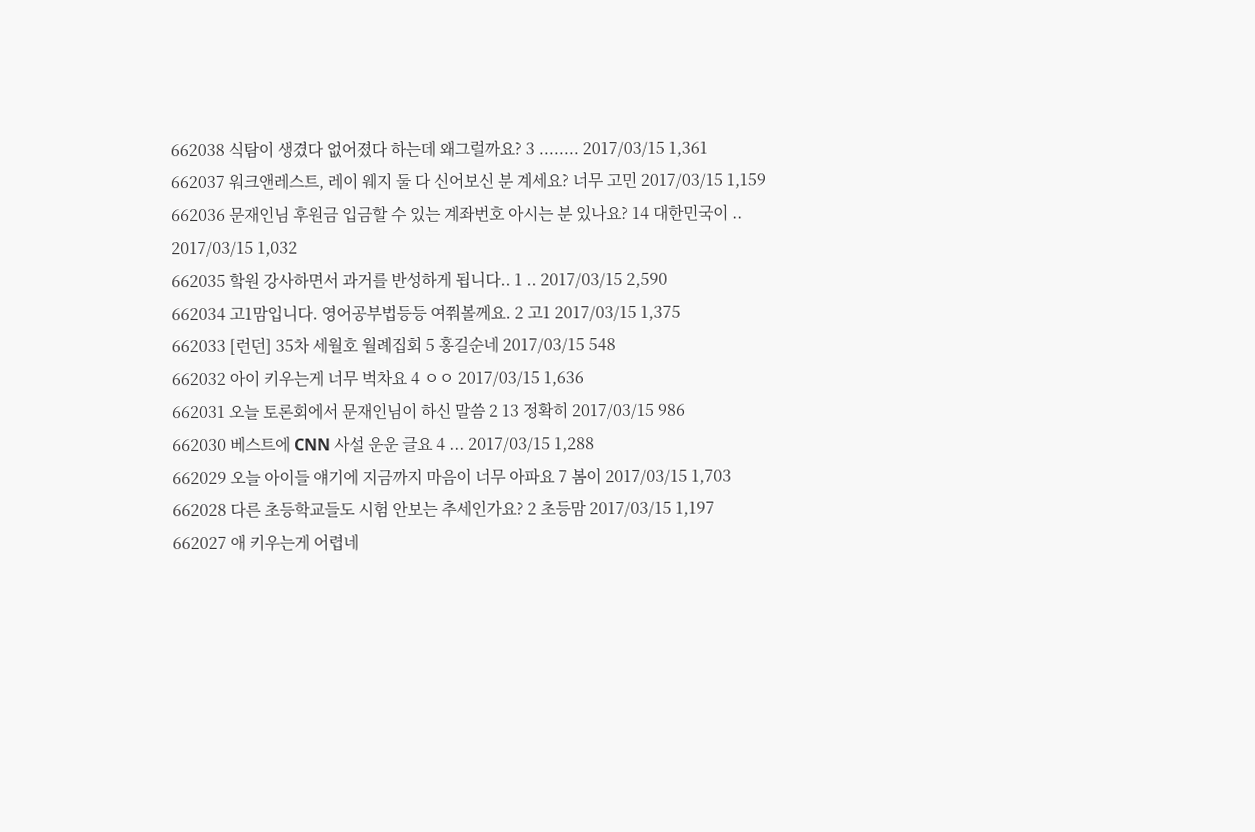662038 식탐이 생겼다 없어졌다 하는데 왜그럴까요? 3 ........ 2017/03/15 1,361
662037 워크앤레스트, 레이 웨지 둘 다 신어보신 분 계세요? 너무 고민 2017/03/15 1,159
662036 문재인님 후원금 입금할 수 있는 계좌번호 아시는 분 있나요? 14 대한민국이 .. 2017/03/15 1,032
662035 핰원 강사하면서 과거를 반성하게 됩니다.. 1 .. 2017/03/15 2,590
662034 고1맘입니다. 영어공부법등등 여쭤볼께요. 2 고1 2017/03/15 1,375
662033 [런던] 35차 세월호 월례집회 5 홍길순네 2017/03/15 548
662032 아이 키우는게 너무 벅차요 4 ㅇㅇ 2017/03/15 1,636
662031 오늘 토론회에서 문재인님이 하신 말씀 2 13 정확히 2017/03/15 986
662030 베스트에 CNN 사설 운운 글요 4 ... 2017/03/15 1,288
662029 오늘 아이들 얘기에 지금까지 마음이 너무 아파요 7 봄이 2017/03/15 1,703
662028 다른 초등학교들도 시험 안보는 추세인가요? 2 초등맘 2017/03/15 1,197
662027 애 키우는게 어렵네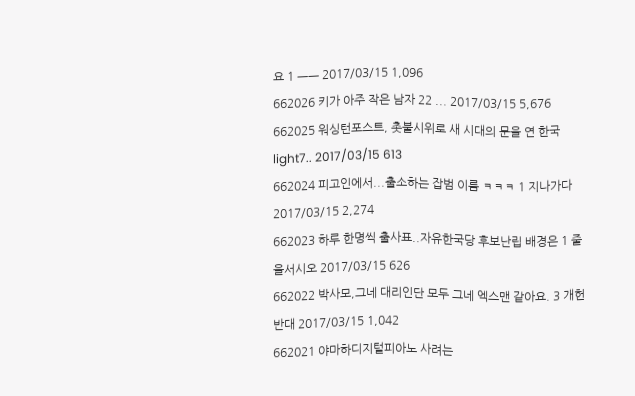요 1 ㅡㅡ 2017/03/15 1,096
662026 키가 아주 작은 남자 22 ... 2017/03/15 5,676
662025 워싱턴포스트, 촛불시위로 새 시대의 문을 연 한국 light7.. 2017/03/15 613
662024 피고인에서...출소하는 잡범 이름 ㅋㅋㅋ 1 지나가다 2017/03/15 2,274
662023 하루 한명씩 출사표..자유한국당 후보난립 배경은 1 줄을서시오 2017/03/15 626
662022 박사모,그네 대리인단 모두 그네 엑스맨 같아요. 3 개헌반대 2017/03/15 1,042
662021 야마하디지털피아노 사려는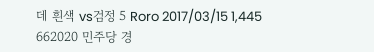데 흰색 vs검정 5 Roro 2017/03/15 1,445
662020 민주당 경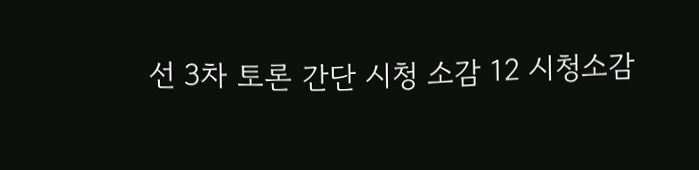선 3차 토론 간단 시청 소감 12 시청소감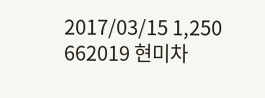2017/03/15 1,250
662019 현미차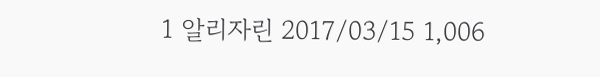1 알리자린 2017/03/15 1,006